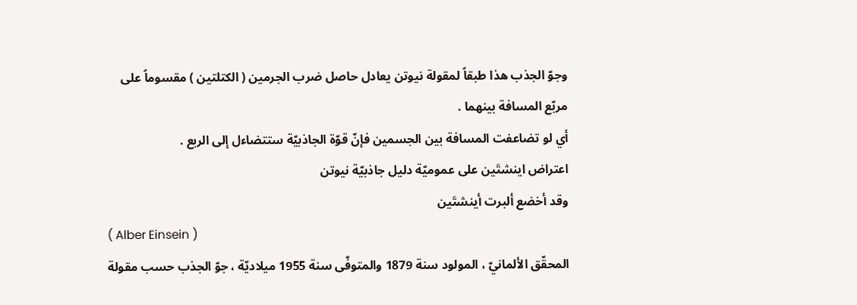وجوّ الجذب هذا طبقاً لمقولة نيوتن يعادل حاصل ضرب الجرمين ( الكتلتين ) مقسوماً على مربّع المسافة بينهما .
أي لو تضاعفت المسافة بين الجسمين فإنّ قوّة الجاذبيّة ستتضاءل إلى الربع .
اعتراض اينشتَين على عموميّة دليل جاذبيّة نيوتن
وقد أخضع ألبرت أينشتَين
( Alber Einsein )
المحقّق الألمانيّ ، المولود سنة 1879 والمتوفّى سنة 1955 ميلاديّة ، جوّ الجذب حسب مقولة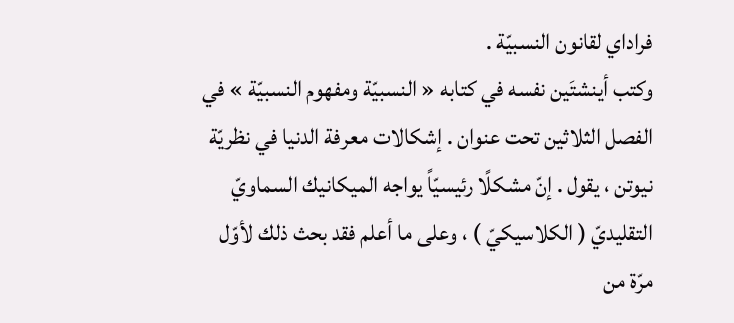فراداي لقانون النسبيّة .
وكتب أينشتَين نفسه في كتابه « النسبيّة ومفهوم النسبيّة » في الفصل الثلاثين تحت عنوان . إشكالات معرفة الدنيا في نظريّة نيوتن ، يقول . إنّ مشكلًا رئيسيّاً يواجه الميكانيك السماويّ التقليديّ ( الكلاسيكيّ ) ، وعلى ما أعلم فقد بحث ذلك لأوّل مرّة من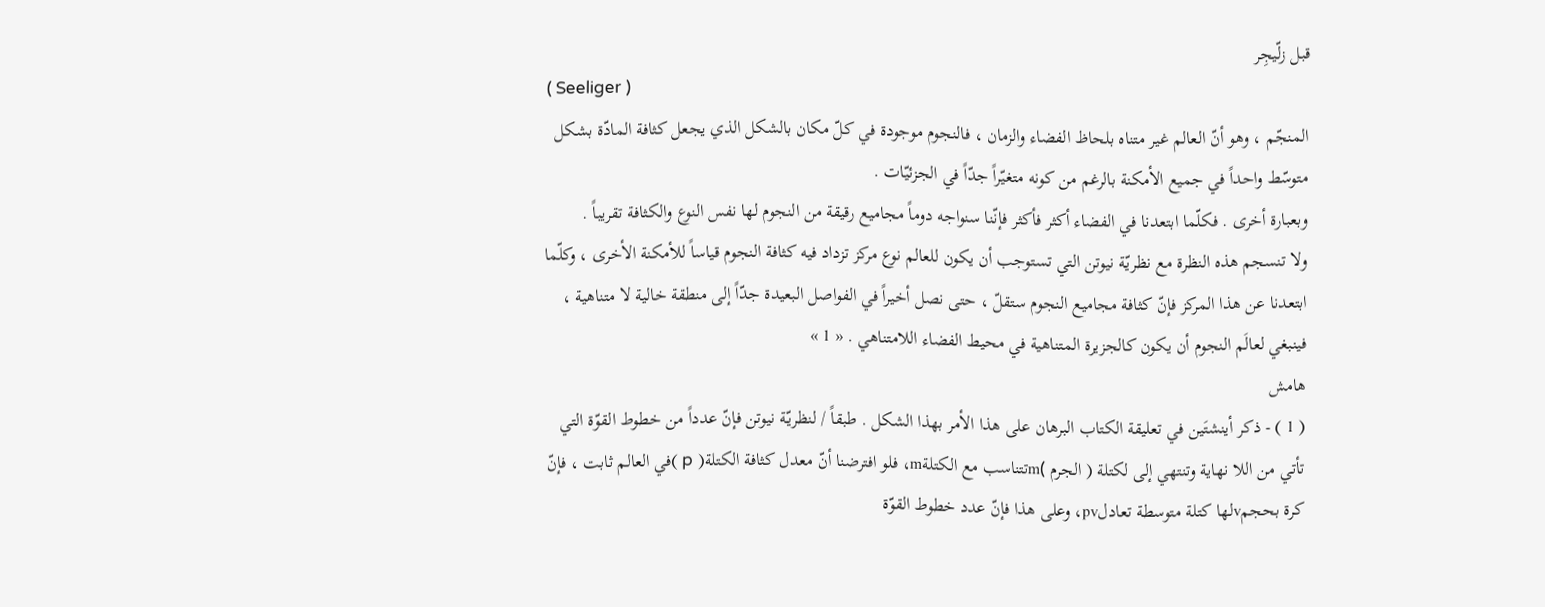قبل زلّيجِر
( Seeliger )
المنجّم ، وهو أنّ العالم غير متناه بلحاظ الفضاء والزمان ، فالنجوم موجودة في كلّ مكان بالشكل الذي يجعل كثافة المادّة بشكل متوسّط واحداً في جميع الأمكنة بالرغم من كونه متغيّراً جدّاً في الجزئيّات .
وبعبارة أخرى . فكلّما ابتعدنا في الفضاء أكثر فأكثر فإنّنا سنواجه دوماً مجاميع رقيقة من النجوم لها نفس النوع والكثافة تقريباً .
ولا تنسجم هذه النظرة مع نظريّة نيوتن التي تستوجب أن يكون للعالم نوع مركز تزداد فيه كثافة النجوم قياساً للأمكنة الأخرى ، وكلّما ابتعدنا عن هذا المركز فإنّ كثافة مجاميع النجوم ستقلّ ، حتى نصل أخيراً في الفواصل البعيدة جدّاً إلى منطقة خالية لا متناهية ، فينبغي لعالَم النجوم أن يكون كالجزيرة المتناهية في محيط الفضاء اللامتناهي . « 1 »
هامش
( 1 ) - ذكر أينشتَين في تعليقة الكتاب البرهان على هذا الأمر بهذا الشكل . طبقاً / لنظريّة نيوتن فإنّ عدداً من خطوط القوّة التي تأتي من اللا نهاية وتنتهي إلى لكتلة ( الجرم )mتتناسب مع الكتلةm، فلو افترضنا أنّ معدل كثافة الكتلة( p )في العالم ثابت ، فإنّ كرة بحجمvلها كتلة متوسطة تعادلpv، وعلى هذا فإنّ عدد خطوط القوّة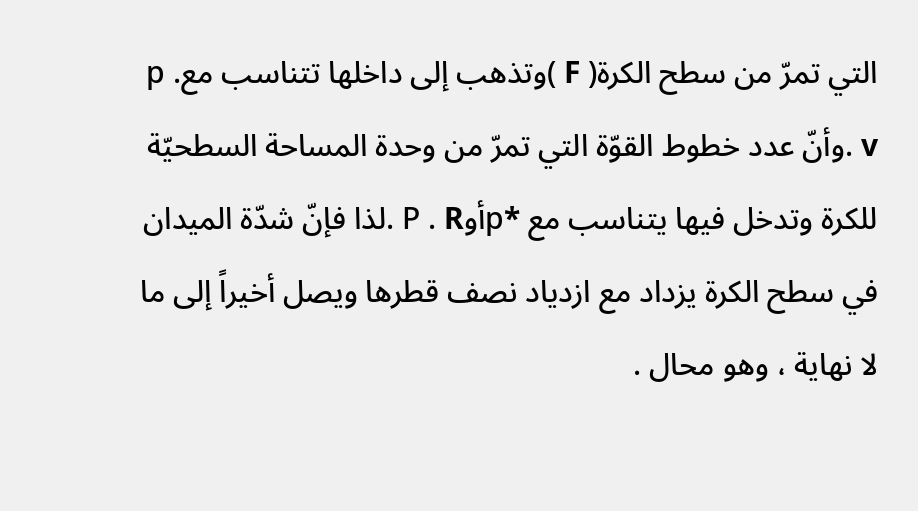التي تمرّ من سطح الكرة( F )وتذهب إلى داخلها تتناسب معp . v .وأنّ عدد خطوط القوّة التي تمرّ من وحدة المساحة السطحيّة للكرة وتدخل فيها يتناسب مع *pأوP . R .لذا فإنّ شدّة الميدان في سطح الكرة يزداد مع ازدياد نصف قطرها ويصل أخيراً إلى ما لا نهاية ، وهو محال .